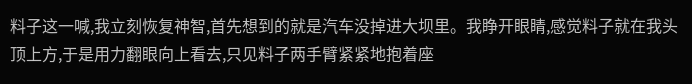料子这一喊,我立刻恢复神智,首先想到的就是汽车没掉进大坝里。我睁开眼睛,感觉料子就在我头顶上方,于是用力翻眼向上看去,只见料子两手臂紧紧地抱着座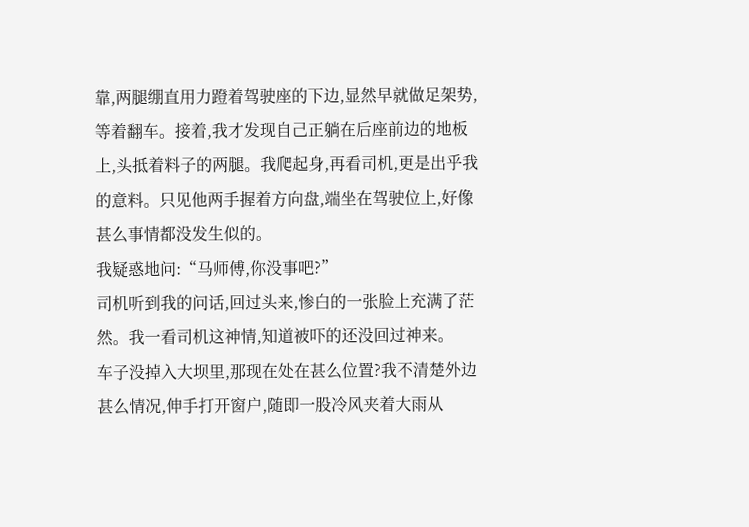靠,两腿绷直用力蹬着驾驶座的下边,显然早就做足架势,等着翻车。接着,我才发现自己正躺在后座前边的地板上,头抵着料子的两腿。我爬起身,再看司机,更是出乎我的意料。只见他两手握着方向盘,端坐在驾驶位上,好像甚么事情都没发生似的。
我疑惑地问:“马师傅,你没事吧?”
司机听到我的问话,回过头来,惨白的一张脸上充满了茫然。我一看司机这神情,知道被吓的还没回过神来。
车子没掉入大坝里,那现在处在甚么位置?我不清楚外边甚么情况,伸手打开窗户,随即一股冷风夹着大雨从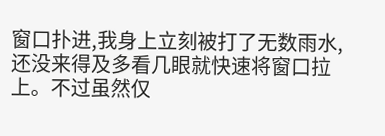窗口扑进,我身上立刻被打了无数雨水,还没来得及多看几眼就快速将窗口拉上。不过虽然仅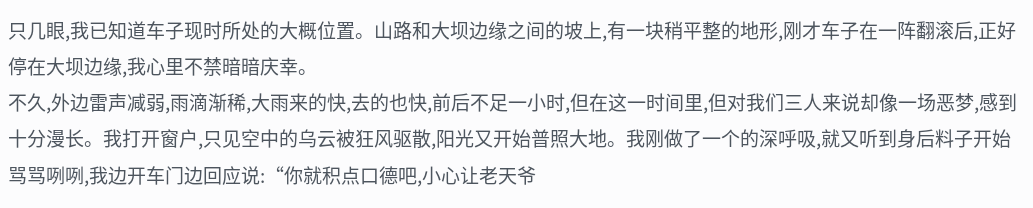只几眼,我已知道车子现时所处的大概位置。山路和大坝边缘之间的坡上,有一块稍平整的地形,刚才车子在一阵翻滚后,正好停在大坝边缘,我心里不禁暗暗庆幸。
不久,外边雷声减弱,雨滴渐稀,大雨来的快,去的也快,前后不足一小时,但在这一时间里,但对我们三人来说却像一场恶梦,感到十分漫长。我打开窗户,只见空中的乌云被狂风驱散,阳光又开始普照大地。我刚做了一个的深呼吸,就又听到身后料子开始骂骂咧咧,我边开车门边回应说:“你就积点口德吧,小心让老天爷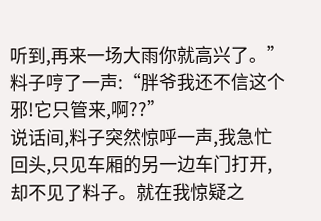听到,再来一场大雨你就高兴了。”
料子哼了一声:“胖爷我还不信这个邪!它只管来,啊??”
说话间,料子突然惊呼一声,我急忙回头,只见车厢的另一边车门打开,却不见了料子。就在我惊疑之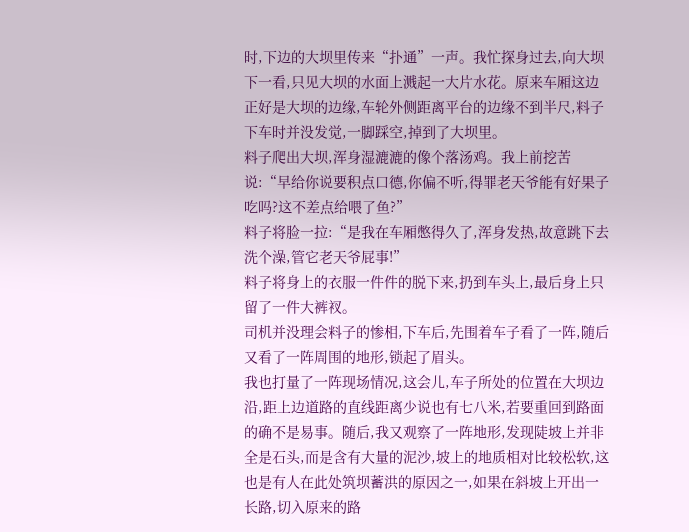时,下边的大坝里传来“扑通”一声。我忙探身过去,向大坝下一看,只见大坝的水面上溅起一大片水花。原来车厢这边正好是大坝的边缘,车轮外侧距离平台的边缘不到半尺,料子下车时并没发觉,一脚踩空,掉到了大坝里。
料子爬出大坝,浑身湿漉漉的像个落汤鸡。我上前挖苦说:“早给你说要积点口德,你偏不听,得罪老天爷能有好果子吃吗?这不差点给喂了鱼?”
料子将脸一拉:“是我在车厢憋得久了,浑身发热,故意跳下去洗个澡,管它老天爷屁事!”
料子将身上的衣服一件件的脱下来,扔到车头上,最后身上只留了一件大裤衩。
司机并没理会料子的惨相,下车后,先围着车子看了一阵,随后又看了一阵周围的地形,锁起了眉头。
我也打量了一阵现场情况,这会儿,车子所处的位置在大坝边沿,距上边道路的直线距离少说也有七八米,若要重回到路面的确不是易事。随后,我又观察了一阵地形,发现陡坡上并非全是石头,而是含有大量的泥沙,坡上的地质相对比较松软,这也是有人在此处筑坝蓄洪的原因之一,如果在斜坡上开出一长路,切入原来的路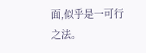面,似乎是一可行之法。